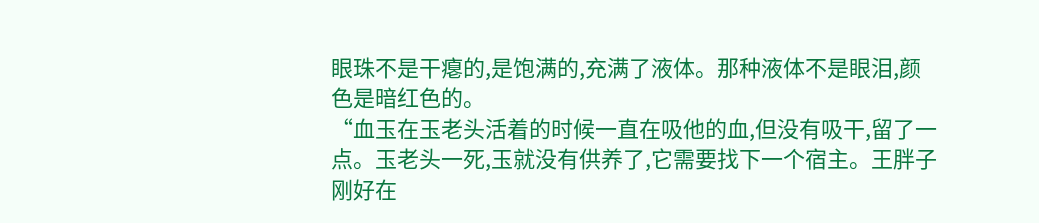眼珠不是干瘪的,是饱满的,充满了液体。那种液体不是眼泪,颜色是暗红色的。
“血玉在玉老头活着的时候一直在吸他的血,但没有吸干,留了一点。玉老头一死,玉就没有供养了,它需要找下一个宿主。王胖子刚好在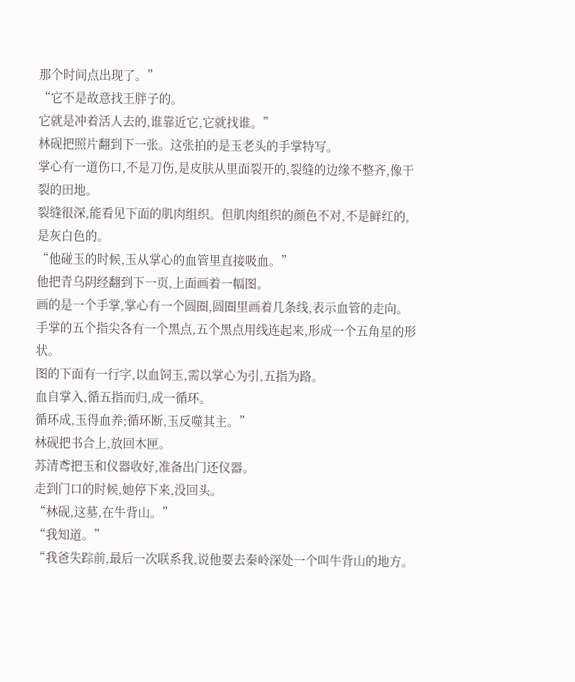那个时间点出现了。”
“它不是故意找王胖子的。
它就是冲着活人去的,谁靠近它,它就找谁。”
林砚把照片翻到下一张。这张拍的是玉老头的手掌特写。
掌心有一道伤口,不是刀伤,是皮肤从里面裂开的,裂缝的边缘不整齐,像干裂的田地。
裂缝很深,能看见下面的肌肉组织。但肌肉组织的颜色不对,不是鲜红的,是灰白色的。
“他碰玉的时候,玉从掌心的血管里直接吸血。”
他把青乌阴经翻到下一页,上面画着一幅图。
画的是一个手掌,掌心有一个圆圈,圆圈里画着几条线,表示血管的走向。
手掌的五个指尖各有一个黑点,五个黑点用线连起来,形成一个五角星的形状。
图的下面有一行字,以血饲玉,需以掌心为引,五指为路。
血自掌入,循五指而归,成一循环。
循环成,玉得血养;循环断,玉反噬其主。”
林砚把书合上,放回木匣。
苏清鸢把玉和仪器收好,准备出门还仪器。
走到门口的时候,她停下来,没回头。
“林砚,这墓,在牛背山。”
“我知道。”
“我爸失踪前,最后一次联系我,说他要去秦岭深处一个叫牛背山的地方。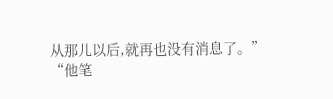从那儿以后,就再也没有消息了。”
“他笔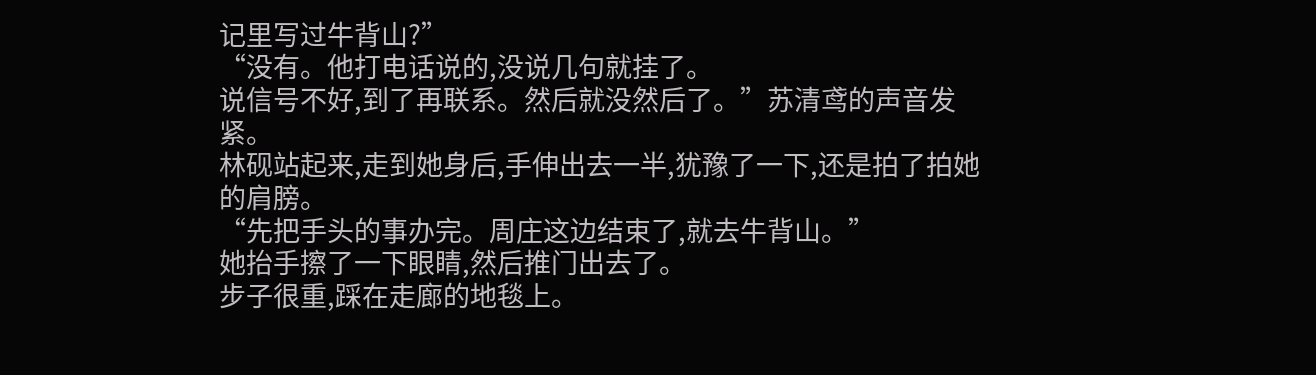记里写过牛背山?”
“没有。他打电话说的,没说几句就挂了。
说信号不好,到了再联系。然后就没然后了。”苏清鸢的声音发紧。
林砚站起来,走到她身后,手伸出去一半,犹豫了一下,还是拍了拍她的肩膀。
“先把手头的事办完。周庄这边结束了,就去牛背山。”
她抬手擦了一下眼睛,然后推门出去了。
步子很重,踩在走廊的地毯上。